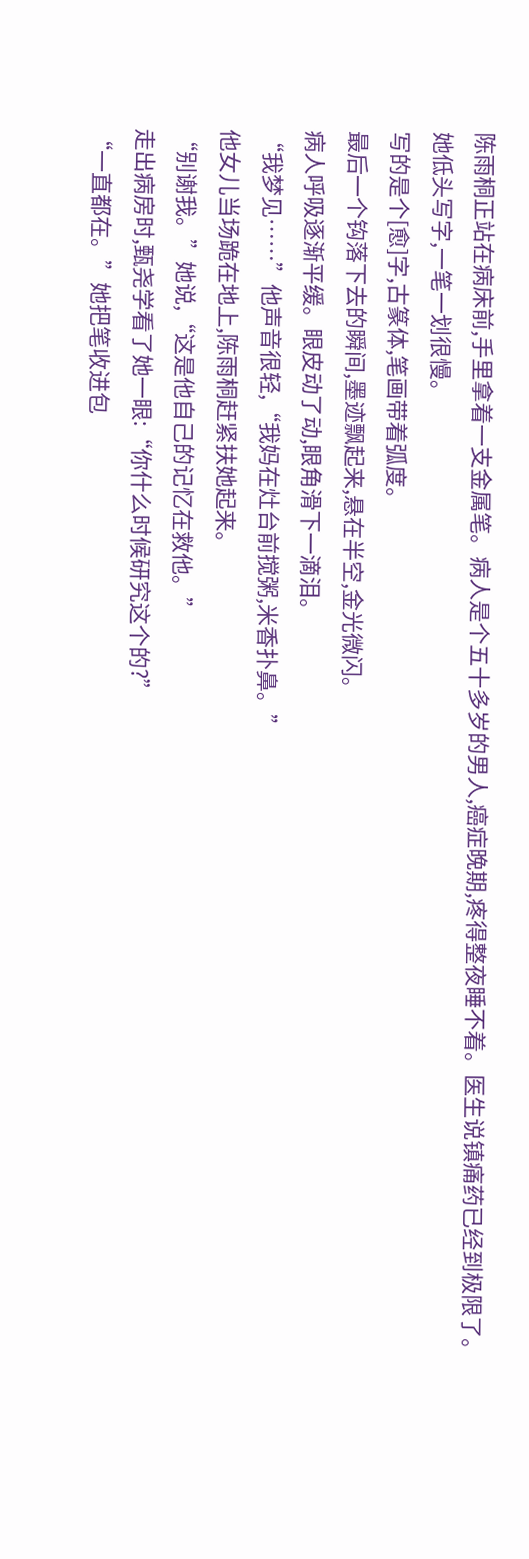陈雨桐正站在病床前,手里拿着一支金属笔。病人是个五十多岁的男人,癌症晚期,疼得整夜睡不着。医生说镇痛药已经到极限了。
她低头写字,一笔一划很慢。
写的是个[愈]字,古篆体,笔画带着弧度。
最后一个钩落下去的瞬间,墨迹飘起来,悬在半空,金光微闪。
病人呼吸逐渐平缓。眼皮动了动,眼角滑下一滴泪。
“我梦见……”他声音很轻,“我妈在灶台前搅粥,米香扑鼻。”
他女儿当场跪在地上,陈雨桐赶紧扶她起来。
“别谢我。”她说,“这是他自己的记忆在救他。”
走出病房时,甄尧学看了她一眼:“你什么时候研究这个的?”
“一直都在。”她把笔收进包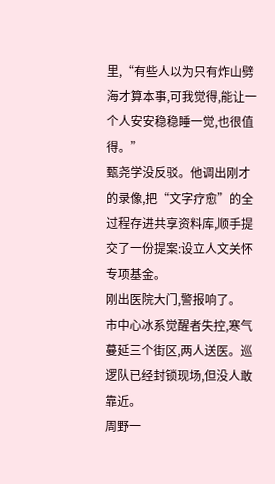里,“有些人以为只有炸山劈海才算本事,可我觉得,能让一个人安安稳稳睡一觉,也很值得。”
甄尧学没反驳。他调出刚才的录像,把“文字疗愈”的全过程存进共享资料库,顺手提交了一份提案:设立人文关怀专项基金。
刚出医院大门,警报响了。
市中心冰系觉醒者失控,寒气蔓延三个街区,两人送医。巡逻队已经封锁现场,但没人敢靠近。
周野一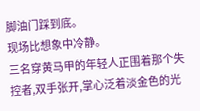脚油门踩到底。
现场比想象中冷静。
三名穿黄马甲的年轻人正围着那个失控者,双手张开,掌心泛着淡金色的光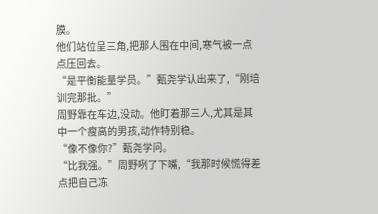膜。
他们站位呈三角,把那人围在中间,寒气被一点点压回去。
“是平衡能量学员。”甄尧学认出来了,“刚培训完那批。”
周野靠在车边,没动。他盯着那三人,尤其是其中一个瘦高的男孩,动作特别稳。
“像不像你?”甄尧学问。
“比我强。”周野咧了下嘴,“我那时候慌得差点把自己冻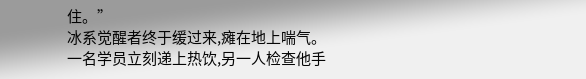住。”
冰系觉醒者终于缓过来,瘫在地上喘气。
一名学员立刻递上热饮,另一人检查他手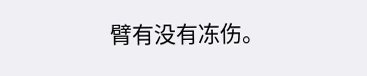臂有没有冻伤。